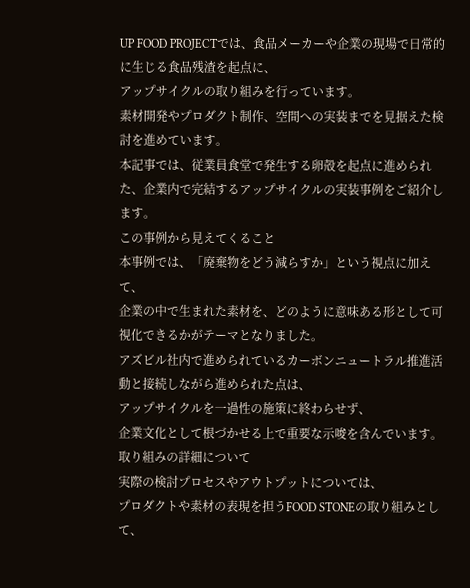UP FOOD PROJECTでは、食品メーカーや企業の現場で日常的に生じる食品残渣を起点に、
アップサイクルの取り組みを行っています。
素材開発やプロダクト制作、空間への実装までを見据えた検討を進めています。
本記事では、従業員食堂で発生する卵殻を起点に進められた、企業内で完結するアップサイクルの実装事例をご紹介します。
この事例から見えてくること
本事例では、「廃棄物をどう減らすか」という視点に加えて、
企業の中で生まれた素材を、どのように意味ある形として可視化できるかがテーマとなりました。
アズビル社内で進められているカーボンニュートラル推進活動と接続しながら進められた点は、
アップサイクルを一過性の施策に終わらせず、
企業文化として根づかせる上で重要な示唆を含んでいます。
取り組みの詳細について
実際の検討プロセスやアウトプットについては、
プロダクトや素材の表現を担うFOOD STONEの取り組みとして、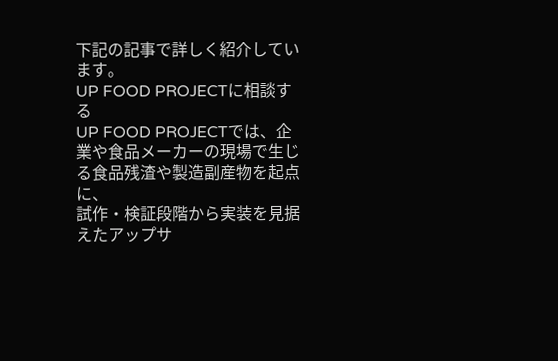下記の記事で詳しく紹介しています。
UP FOOD PROJECTに相談する
UP FOOD PROJECTでは、企業や食品メーカーの現場で生じる食品残渣や製造副産物を起点に、
試作・検証段階から実装を見据えたアップサ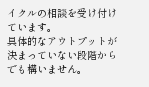イクルの相談を受け付けています。
具体的なアウトプットが決まっていない段階からでも構いません。